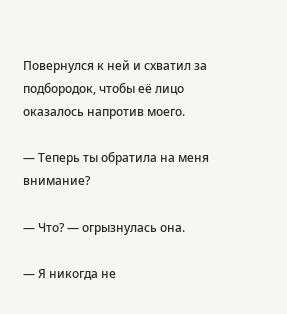Повернулся к ней и схватил за подбородок, чтобы её лицо оказалось напротив моего.

— Теперь ты обратила на меня внимание?

— Что? — огрызнулась она.

— Я никогда не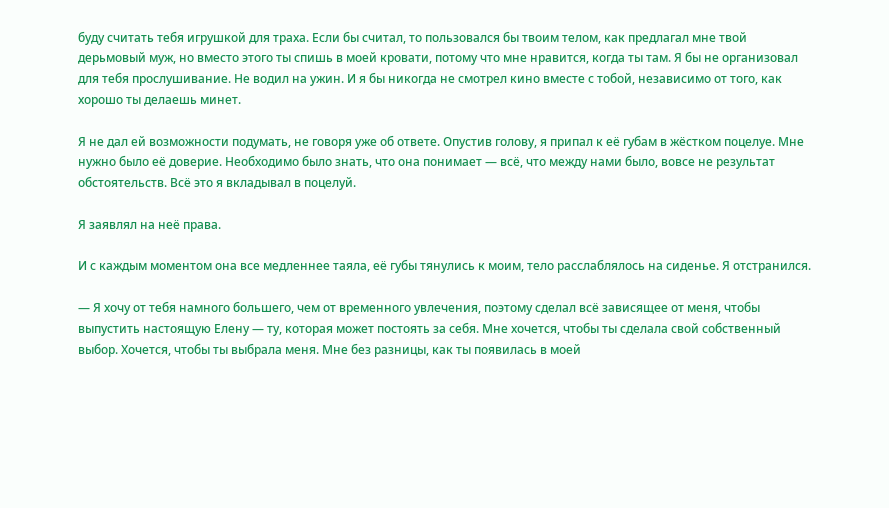буду считать тебя игрушкой для траха. Если бы считал, то пользовался бы твоим телом, как предлагал мне твой дерьмовый муж, но вместо этого ты спишь в моей кровати, потому что мне нравится, когда ты там. Я бы не организовал для тебя прослушивание. Не водил на ужин. И я бы никогда не смотрел кино вместе с тобой, независимо от того, как хорошо ты делаешь минет.

Я не дал ей возможности подумать, не говоря уже об ответе. Опустив голову, я припал к её губам в жёстком поцелуе. Мне нужно было её доверие. Необходимо было знать, что она понимает — всё, что между нами было, вовсе не результат обстоятельств. Всё это я вкладывал в поцелуй.

Я заявлял на неё права.

И с каждым моментом она все медленнее таяла, её губы тянулись к моим, тело расслаблялось на сиденье. Я отстранился.

— Я хочу от тебя намного большего, чем от временного увлечения, поэтому сделал всё зависящее от меня, чтобы выпустить настоящую Елену — ту, которая может постоять за себя. Мне хочется, чтобы ты сделала свой собственный выбор. Хочется, чтобы ты выбрала меня. Мне без разницы, как ты появилась в моей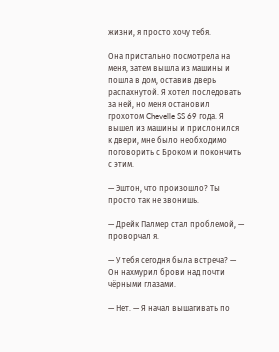жизни, я просто хочу тебя.

Она пристально посмотрела на меня, затем вышла из машины и пошла в дом, оставив дверь распахнутой. Я хотел последовать за ней, но меня остановил грохотом Chevelle SS 69 года. Я вышел из машины и прислонился к двери, мне было необходимо поговорить с Броком и покончить с этим.

— Эштон, что произошло? Ты просто так не звонишь.

— Дрейк Палмер стал проблемой, — проворчал я.

— У тебя сегодня была встреча? — Он нахмурил брови над почти чёрными глазами.

— Нет. — Я начал вышагивать по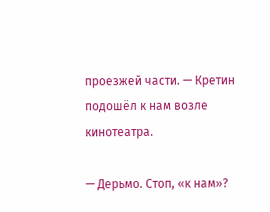проезжей части. — Кретин подошёл к нам возле кинотеатра.

— Дерьмо. Стоп, «к нам»?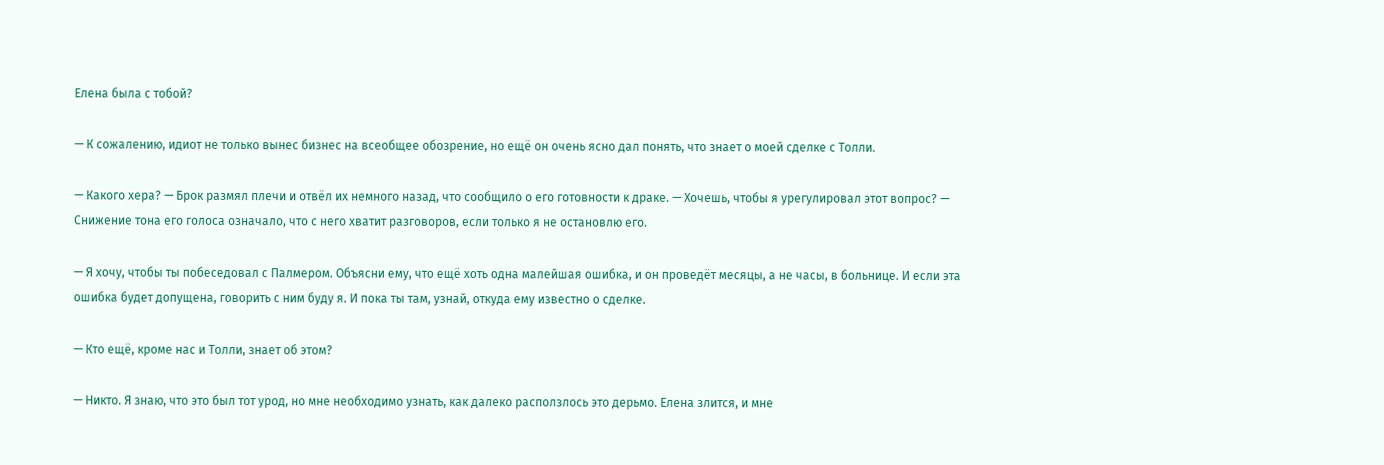Елена была с тобой?

— К сожалению, идиот не только вынес бизнес на всеобщее обозрение, но ещё он очень ясно дал понять, что знает о моей сделке с Толли.

— Какого хера? — Брок размял плечи и отвёл их немного назад, что сообщило о его готовности к драке. — Хочешь, чтобы я урегулировал этот вопрос? — Снижение тона его голоса означало, что с него хватит разговоров, если только я не остановлю его.

— Я хочу, чтобы ты побеседовал с Палмером. Объясни ему, что ещё хоть одна малейшая ошибка, и он проведёт месяцы, а не часы, в больнице. И если эта ошибка будет допущена, говорить с ним буду я. И пока ты там, узнай, откуда ему известно о сделке.

— Кто ещё, кроме нас и Толли, знает об этом?

— Никто. Я знаю, что это был тот урод, но мне необходимо узнать, как далеко расползлось это дерьмо. Елена злится, и мне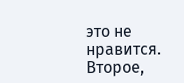это не нравится. Второе,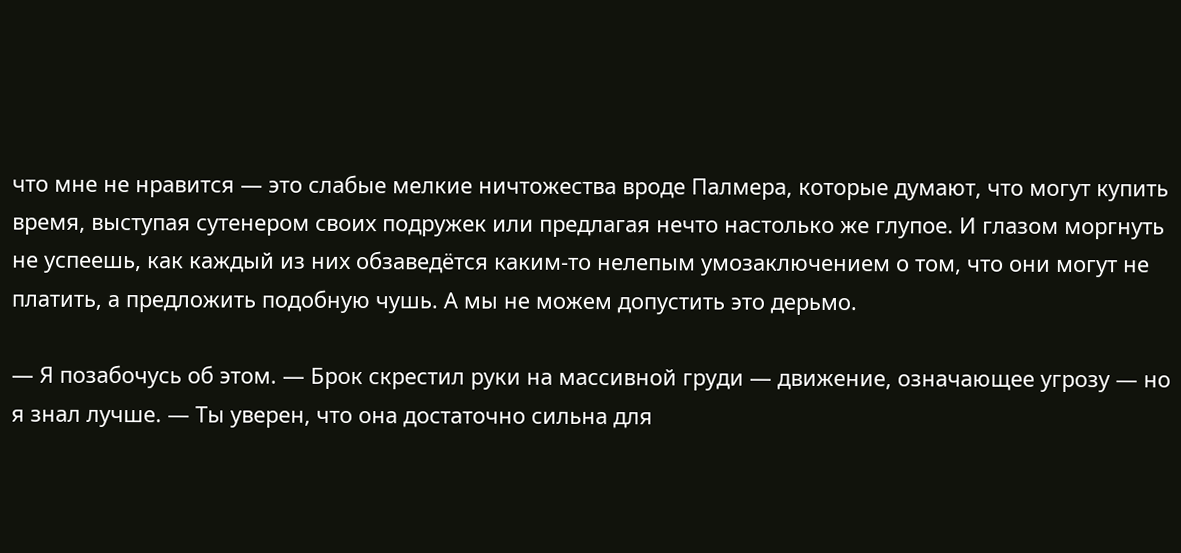что мне не нравится — это слабые мелкие ничтожества вроде Палмера, которые думают, что могут купить время, выступая сутенером своих подружек или предлагая нечто настолько же глупое. И глазом моргнуть не успеешь, как каждый из них обзаведётся каким-то нелепым умозаключением о том, что они могут не платить, а предложить подобную чушь. А мы не можем допустить это дерьмо.

— Я позабочусь об этом. — Брок скрестил руки на массивной груди — движение, означающее угрозу — но я знал лучше. — Ты уверен, что она достаточно сильна для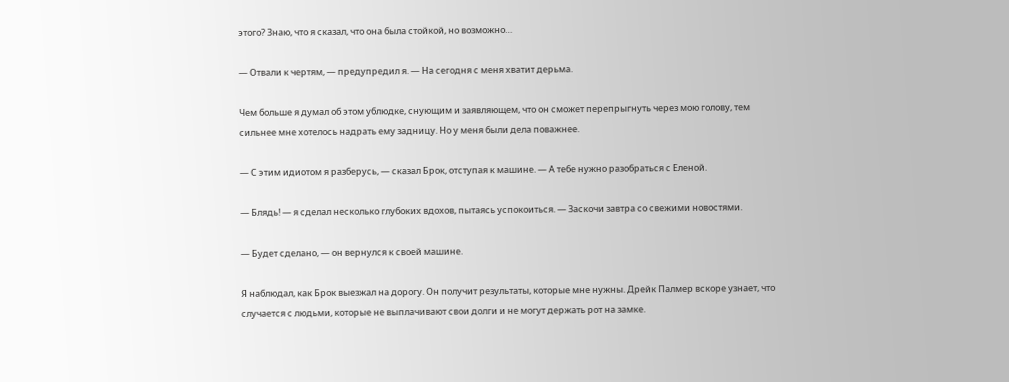этого? Знаю, что я сказал, что она была стойкой, но возможно…

— Отвали к чертям, — предупредил я. — На сегодня с меня хватит дерьма.

Чем больше я думал об этом ублюдке, снующим и заявляющем, что он сможет перепрыгнуть через мою голову, тем сильнее мне хотелось надрать ему задницу. Но у меня были дела поважнее.

— С этим идиотом я разберусь, — сказал Брок, отступая к машине. — А тебе нужно разобраться с Еленой.

— Блядь! — я сделал несколько глубоких вдохов, пытаясь успокоиться. — Заскочи завтра со свежими новостями.

— Будет сделано, — он вернулся к своей машине.

Я наблюдал, как Брок выезжал на дорогу. Он получит результаты, которые мне нужны. Дрейк Палмер вскоре узнает, что случается с людьми, которые не выплачивают свои долги и не могут держать рот на замке.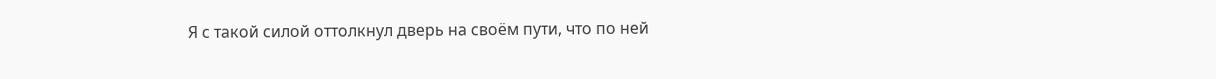Я с такой силой оттолкнул дверь на своём пути, что по ней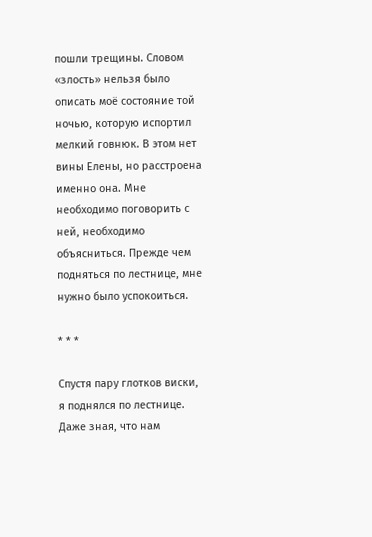пошли трещины. Словом «злость» нельзя было описать моё состояние той ночью, которую испортил мелкий говнюк. В этом нет вины Елены, но расстроена именно она. Мне необходимо поговорить с ней, необходимо объясниться. Прежде чем подняться по лестнице, мне нужно было успокоиться.

* * *

Спустя пару глотков виски, я поднялся по лестнице. Даже зная, что нам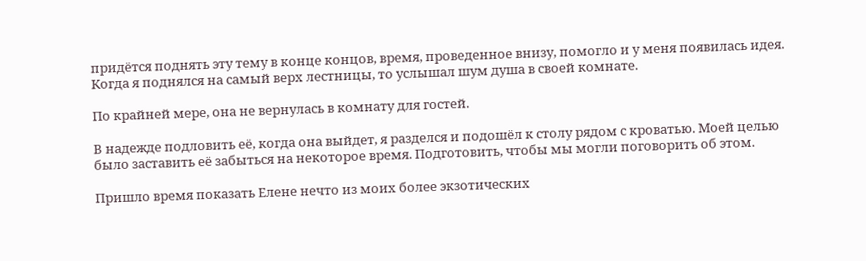придётся поднять эту тему в конце концов, время, проведенное внизу, помогло и у меня появилась идея. Когда я поднялся на самый верх лестницы, то услышал шум душа в своей комнате.

По крайней мере, она не вернулась в комнату для гостей.

В надежде подловить её, когда она выйдет, я разделся и подошёл к столу рядом с кроватью. Моей целью было заставить её забыться на некоторое время. Подготовить, чтобы мы могли поговорить об этом.

Пришло время показать Елене нечто из моих более экзотических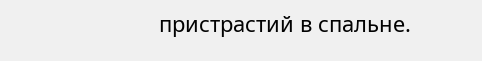пристрастий в спальне.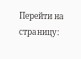Перейти на страницу: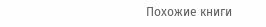Похожие книги